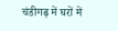चंडीगढ़ में घरों में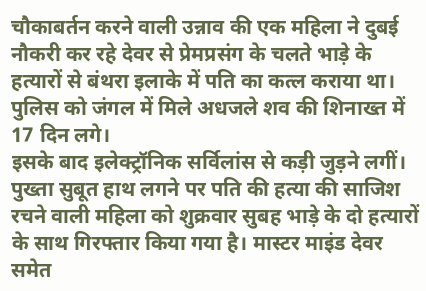चौकाबर्तन करने वाली उन्नाव की एक महिला ने दुबई नौकरी कर रहे देवर से प्रेमप्रसंग के चलते भाड़े के हत्यारों से बंथरा इलाके में पति का कत्ल कराया था। पुलिस को जंगल में मिले अधजले शव की शिनाख्त में 17 दिन लगे।
इसके बाद इलेक्ट्रॉनिक सर्विलांस से कड़ी जुड़ने लगीं। पुख्ता सुबूत हाथ लगने पर पति की हत्या की साजिश रचने वाली महिला को शुक्रवार सुबह भाड़े के दो हत्यारों के साथ गिरफ्तार किया गया है। मास्टर माइंड देवर समेत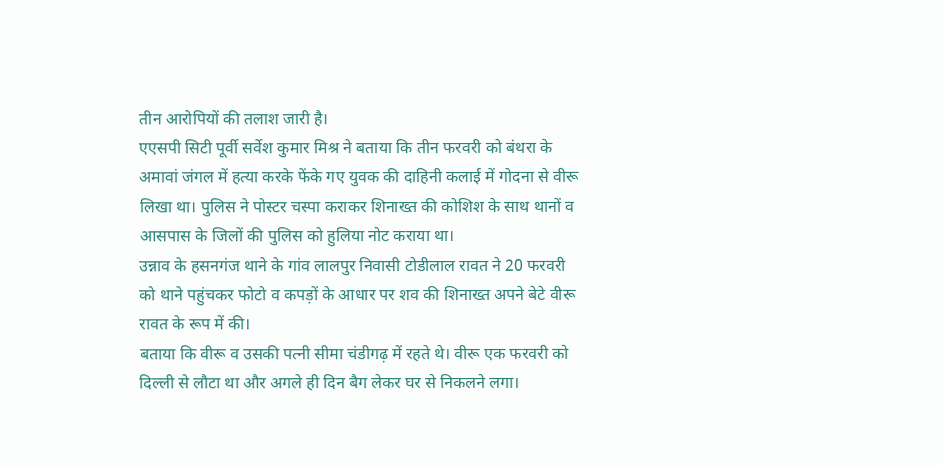तीन आरोपियों की तलाश जारी है।
एएसपी सिटी पूर्वी सर्वेश कुमार मिश्र ने बताया कि तीन फरवरी को बंथरा के अमावां जंगल में हत्या करके फेंके गए युवक की दाहिनी कलाई में गोदना से वीरू लिखा था। पुलिस ने पोस्टर चस्पा कराकर शिनाख्त की कोशिश के साथ थानों व आसपास के जिलों की पुलिस को हुलिया नोट कराया था।
उन्नाव के हसनगंज थाने के गांव लालपुर निवासी टोडीलाल रावत ने 20 फरवरी को थाने पहुंचकर फोटो व कपड़ों के आधार पर शव की शिनाख्त अपने बेटे वीरू रावत के रूप में की।
बताया कि वीरू व उसकी पत्नी सीमा चंडीगढ़ में रहते थे। वीरू एक फरवरी को दिल्ली से लौटा था और अगले ही दिन बैग लेकर घर से निकलने लगा।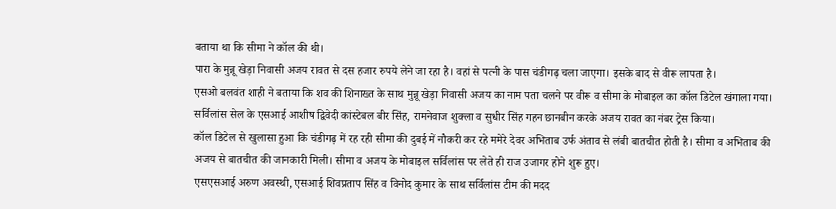बताया था कि सीमा ने कॉल की थी।
पारा के मुन्नू खेड़ा निवासी अजय रावत से दस हजार रुपये लेने जा रहा है। वहां से पत्नी के पास चंडीगढ़ चला जाएगा। इसके बाद से वीरू लापता है।
एसओ बलवंत शाही ने बताया कि शव की शिनाख्त के साथ मुन्नू खेड़ा निवासी अजय का नाम पता चलने पर वीरू व सीमा के मोबाइल का कॉल डिटेल खंगाला गया। सर्विलांस सेल के एसआई आशीष द्विवेदी कांस्टेबल बीर सिंह, रामनेवाज शुक्ला व सुधीर सिंह गहन छानबीन करके अजय रावत का नंबर ट्रेस किया।
कॉल डिटेल से खुलासा हुआ कि चंडीगढ़ में रह रही सीमा की दुबई में नौकरी कर रहे ममेरे देवर अभिताब उर्फ अंताव से लंबी बातचीत होती है। सीमा व अभिताब की अजय से बातचीत की जानकारी मिली। सीमा व अजय के मोबाइल सर्विलांस पर लेते ही राज उजागर होने शुरू हुए।
एसएसआई अरुण अवस्थी, एसआई शिवप्रताप सिंह व विनोद कुमार के साथ सर्विलांस टीम की मदद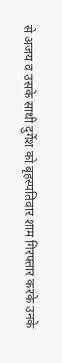से अजय व उसके साथी दुर्गेश को बृहस्पतिवार शाम गिरफ्तार करके उनके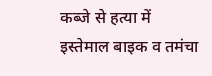कब्जे से हत्या में इस्तेमाल बाइक व तमंचा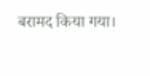बरामद किया गया।